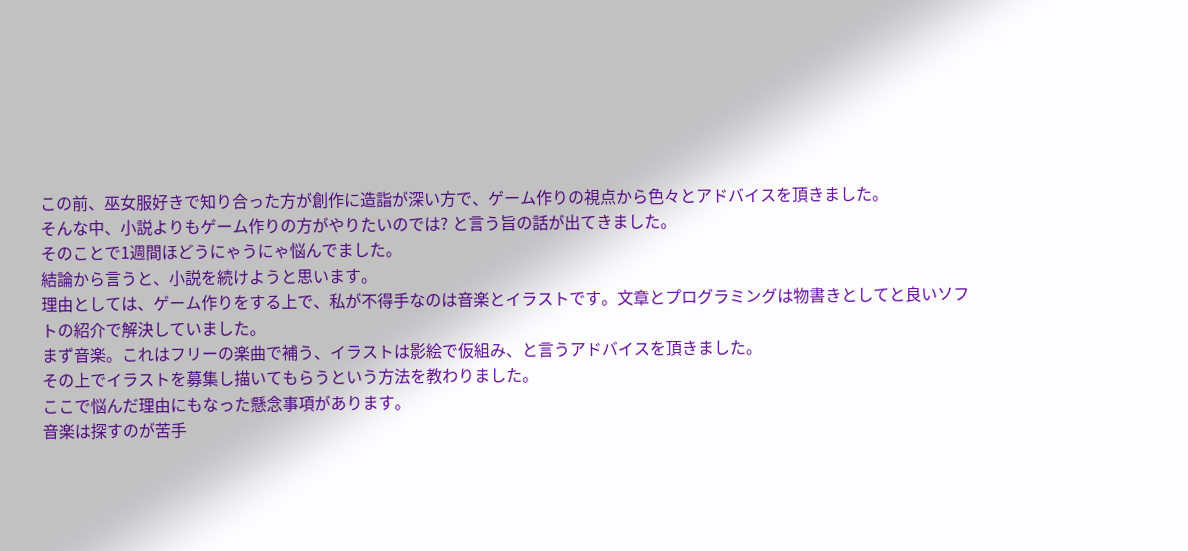この前、巫女服好きで知り合った方が創作に造詣が深い方で、ゲーム作りの視点から色々とアドバイスを頂きました。
そんな中、小説よりもゲーム作りの方がやりたいのでは? と言う旨の話が出てきました。
そのことで1週間ほどうにゃうにゃ悩んでました。
結論から言うと、小説を続けようと思います。
理由としては、ゲーム作りをする上で、私が不得手なのは音楽とイラストです。文章とプログラミングは物書きとしてと良いソフトの紹介で解決していました。
まず音楽。これはフリーの楽曲で補う、イラストは影絵で仮組み、と言うアドバイスを頂きました。
その上でイラストを募集し描いてもらうという方法を教わりました。
ここで悩んだ理由にもなった懸念事項があります。
音楽は探すのが苦手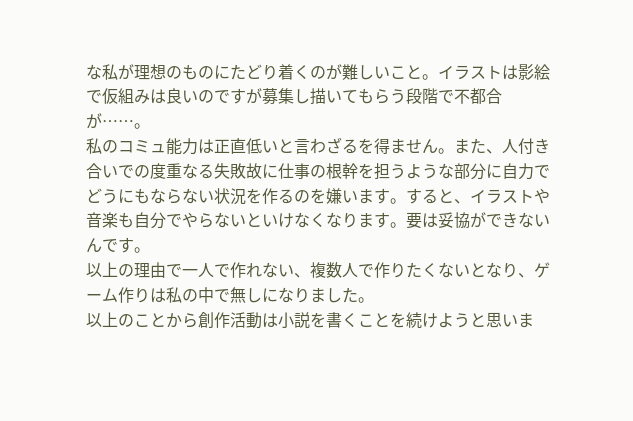な私が理想のものにたどり着くのが難しいこと。イラストは影絵で仮組みは良いのですが募集し描いてもらう段階で不都合が……。
私のコミュ能力は正直低いと言わざるを得ません。また、人付き合いでの度重なる失敗故に仕事の根幹を担うような部分に自力でどうにもならない状況を作るのを嫌います。すると、イラストや音楽も自分でやらないといけなくなります。要は妥協ができないんです。
以上の理由で一人で作れない、複数人で作りたくないとなり、ゲーム作りは私の中で無しになりました。
以上のことから創作活動は小説を書くことを続けようと思いま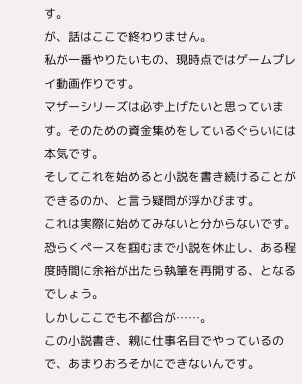す。
が、話はここで終わりません。
私が一番やりたいもの、現時点ではゲームプレイ動画作りです。
マザーシリーズは必ず上げたいと思っています。そのための資金集めをしているぐらいには本気です。
そしてこれを始めると小説を書き続けることができるのか、と言う疑問が浮かびます。
これは実際に始めてみないと分からないです。
恐らくペースを掴むまで小説を休止し、ある程度時間に余裕が出たら執筆を再開する、となるでしょう。
しかしここでも不都合が……。
この小説書き、親に仕事名目でやっているので、あまりおろそかにできないんです。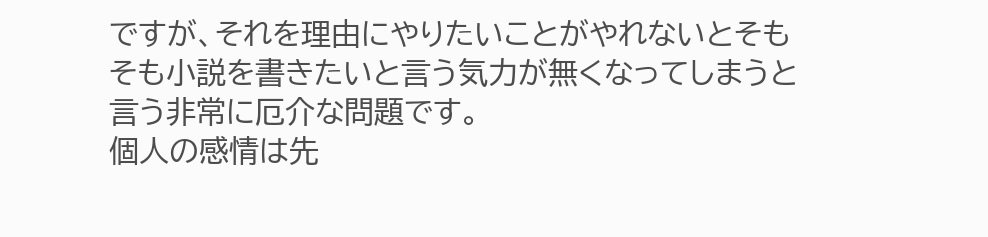ですが、それを理由にやりたいことがやれないとそもそも小説を書きたいと言う気力が無くなってしまうと言う非常に厄介な問題です。
個人の感情は先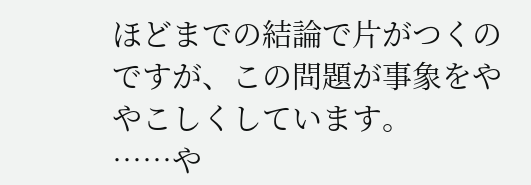ほどまでの結論で片がつくのですが、この問題が事象をややこしくしています。
……や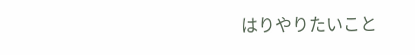はりやりたいこと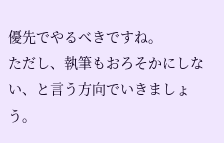優先でやるべきですね。
ただし、執筆もおろそかにしない、と言う方向でいきましょう。